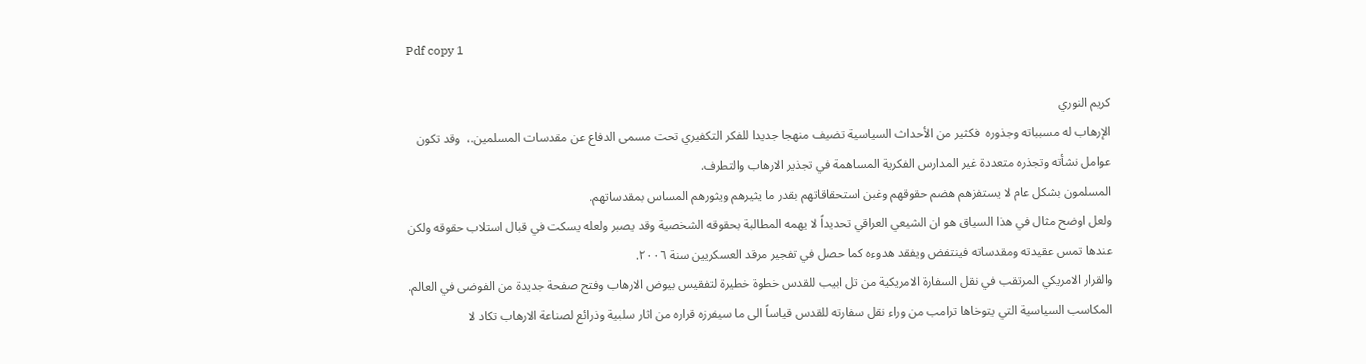Pdf copy 1

كريم النوري
الإرهاب له مسبباته وجذوره  فكثير من الأحداث السياسية تضيف منهجا جديدا للفكر التكفيري تحت مسمى الدفاع عن مقدسات المسلمين.،  وقد تكون عوامل نشأته وتجذره متعددة غير المدارس الفكرية المساهمة في تجذير الارهاب والتطرف.
المسلمون بشكل عام لا يستفزهم هضم حقوقهم وغبن استحقاقاتهم بقدر ما يثيرهم ويثورهم المساس بمقدساتهم.
ولعل اوضح مثال في هذا السياق هو ان الشيعي العراقي تحديداً لا يهمه المطالبة بحقوقه الشخصية وقد يصبر ولعله يسكت في قبال استلاب حقوقه ولكن عندها تمس عقيدته ومقدساته فينتفض ويفقد هدوءه كما حصل في تفجير مرقد العسكريين سنة ٢٠٠٦.
والقرار الامريكي المرتقب في نقل السفارة الامريكية من تل ابيب للقدس خطوة خطيرة لتفقيس بيوض الارهاب وفتح صفحة جديدة من الفوضى في العالم.
المكاسب السياسية التي يتوخاها ترامب من وراء نقل سفارته للقدس قياساً الى ما سيفرزه قراره من اثار سلبية وذرائع لصناعة الارهاب تكاد لا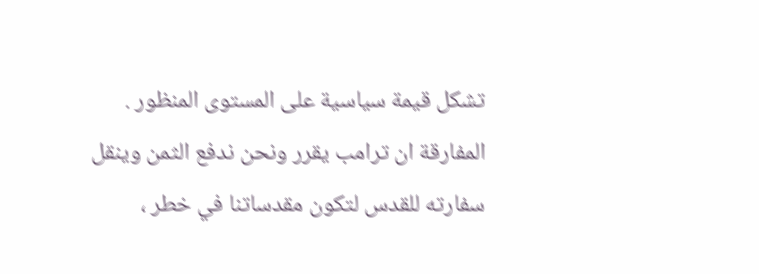تشكل قيمة سياسية على المستوى المنظور .
المفارقة ان ترامب يقرر ونحن ندفع الثمن وينقل سفارته للقدس لتكون مقدساتنا في خطر ،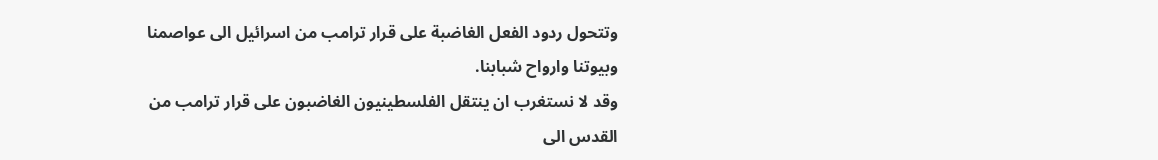وتتحول ردود الفعل الغاضبة على قرار ترامب من اسرائيل الى عواصمنا وبيوتنا وارواح شبابنا.
وقد لا نستغرب ان ينتقل الفلسطينيون الغاضبون على قرار ترامب من القدس الى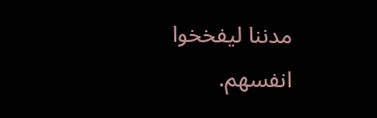مدننا ليفخخوا انفسهم.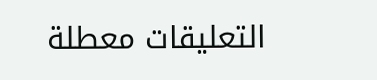التعليقات معطلة